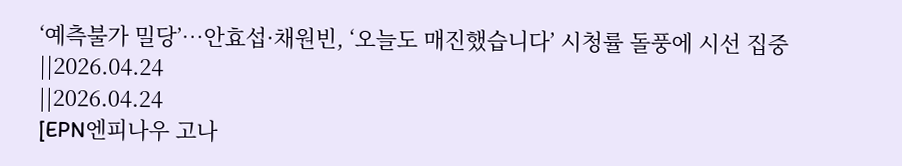‘예측불가 밀당’…안효섭·채원빈, ‘오늘도 매진했습니다’ 시청률 돌풍에 시선 집중
||2026.04.24
||2026.04.24
[EPN엔피나우 고나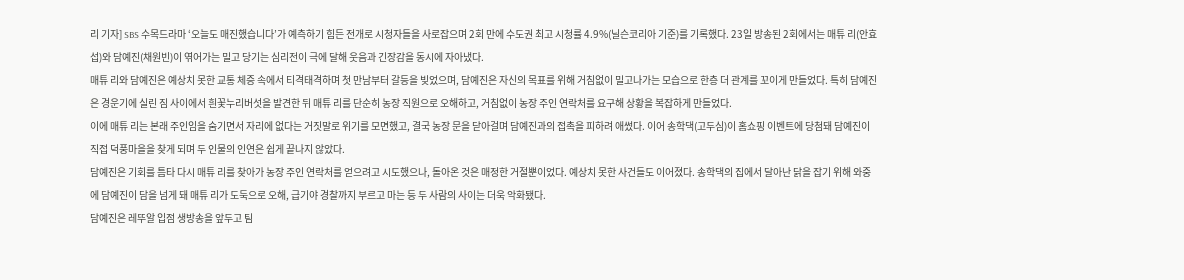리 기자] SBS 수목드라마 ‘오늘도 매진했습니다’가 예측하기 힘든 전개로 시청자들을 사로잡으며 2회 만에 수도권 최고 시청률 4.9%(닐슨코리아 기준)를 기록했다. 23일 방송된 2회에서는 매튜 리(안효섭)와 담예진(채원빈)이 엮어가는 밀고 당기는 심리전이 극에 달해 웃음과 긴장감을 동시에 자아냈다.
매튜 리와 담예진은 예상치 못한 교통 체증 속에서 티격태격하며 첫 만남부터 갈등을 빚었으며, 담예진은 자신의 목표를 위해 거침없이 밀고나가는 모습으로 한층 더 관계를 꼬이게 만들었다. 특히 담예진은 경운기에 실린 짐 사이에서 흰꽃누리버섯을 발견한 뒤 매튜 리를 단순히 농장 직원으로 오해하고, 거침없이 농장 주인 연락처를 요구해 상황을 복잡하게 만들었다.
이에 매튜 리는 본래 주인임을 숨기면서 자리에 없다는 거짓말로 위기를 모면했고, 결국 농장 문을 닫아걸며 담예진과의 접촉을 피하려 애썼다. 이어 송학댁(고두심)이 홈쇼핑 이벤트에 당첨돼 담예진이 직접 덕풍마을을 찾게 되며 두 인물의 인연은 쉽게 끝나지 않았다.
담예진은 기회를 틈타 다시 매튜 리를 찾아가 농장 주인 연락처를 얻으려고 시도했으나, 돌아온 것은 매정한 거절뿐이었다. 예상치 못한 사건들도 이어졌다. 송학댁의 집에서 달아난 닭을 잡기 위해 와중에 담예진이 담을 넘게 돼 매튜 리가 도둑으로 오해, 급기야 경찰까지 부르고 마는 등 두 사람의 사이는 더욱 악화됐다.
담예진은 레뚜알 입점 생방송을 앞두고 팀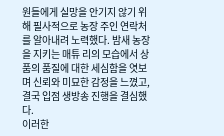원들에게 실망을 안기지 않기 위해 필사적으로 농장 주인 연락처를 알아내려 노력했다. 밤새 농장을 지키는 매튜 리의 모습에서 상품의 품질에 대한 세심함을 엿보며 신뢰와 미묘한 감정을 느꼈고, 결국 입점 생방송 진행을 결심했다.
이러한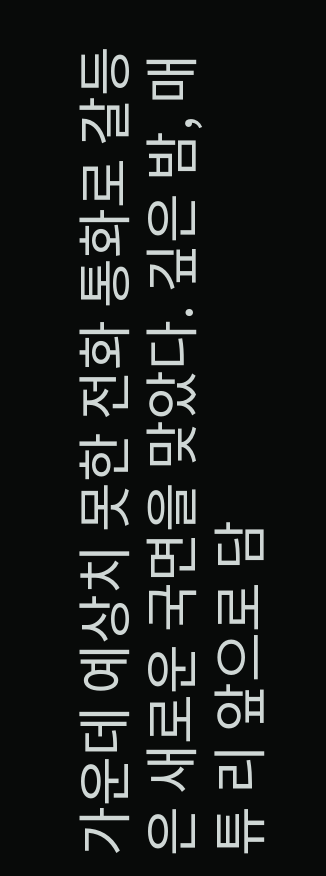가운데 예상치 못한 전화 통화로 갈등은 새로운 국면을 맞았다. 깊은 밤, 매튜 리 앞으로 담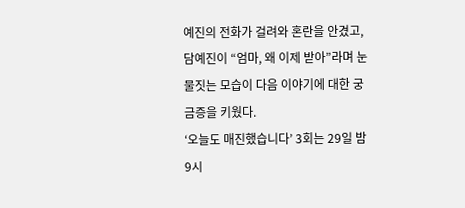예진의 전화가 걸려와 혼란을 안겼고, 담예진이 “엄마, 왜 이제 받아”라며 눈물짓는 모습이 다음 이야기에 대한 궁금증을 키웠다.
‘오늘도 매진했습니다’ 3회는 29일 밤 9시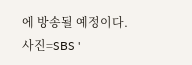에 방송될 예정이다.
사진=SBS '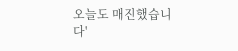오늘도 매진했습니다'